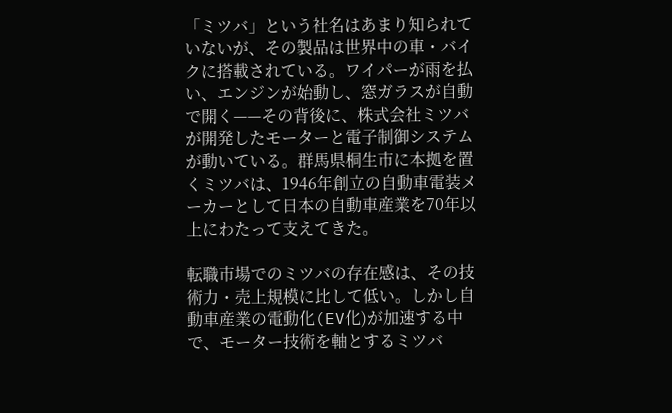「ミツバ」という社名はあまり知られていないが、その製品は世界中の車・バイクに搭載されている。ワイパーが雨を払い、エンジンが始動し、窓ガラスが自動で開く——その背後に、株式会社ミツバが開発したモーターと電子制御システムが動いている。群馬県桐生市に本拠を置くミツバは、1946年創立の自動車電装メーカーとして日本の自動車産業を70年以上にわたって支えてきた。

転職市場でのミツバの存在感は、その技術力・売上規模に比して低い。しかし自動車産業の電動化(EV化)が加速する中で、モーター技術を軸とするミツバ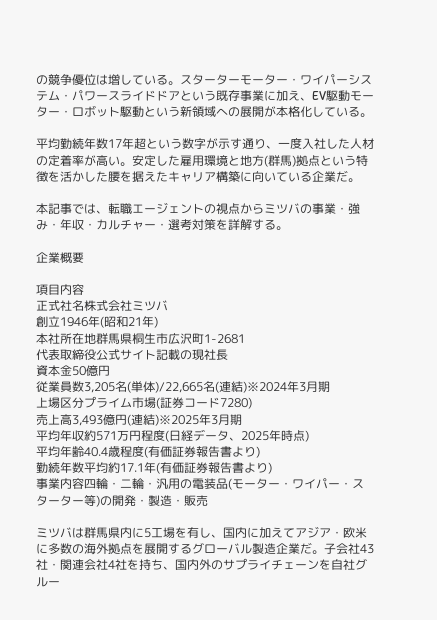の競争優位は増している。スターターモーター・ワイパーシステム・パワースライドドアという既存事業に加え、EV駆動モーター・ロボット駆動という新領域への展開が本格化している。

平均勤続年数17年超という数字が示す通り、一度入社した人材の定着率が高い。安定した雇用環境と地方(群馬)拠点という特徴を活かした腰を据えたキャリア構築に向いている企業だ。

本記事では、転職エージェントの視点からミツバの事業・強み・年収・カルチャー・選考対策を詳解する。

企業概要

項目内容
正式社名株式会社ミツバ
創立1946年(昭和21年)
本社所在地群馬県桐生市広沢町1-2681
代表取締役公式サイト記載の現社長
資本金50億円
従業員数3,205名(単体)/22,665名(連結)※2024年3月期
上場区分プライム市場(証券コード7280)
売上高3,493億円(連結)※2025年3月期
平均年収約571万円程度(日経データ、2025年時点)
平均年齢40.4歳程度(有価証券報告書より)
勤続年数平均約17.1年(有価証券報告書より)
事業内容四輪・二輪・汎用の電装品(モーター・ワイパー・スターター等)の開発・製造・販売

ミツバは群馬県内に5工場を有し、国内に加えてアジア・欧米に多数の海外拠点を展開するグローバル製造企業だ。子会社43社・関連会社4社を持ち、国内外のサプライチェーンを自社グルー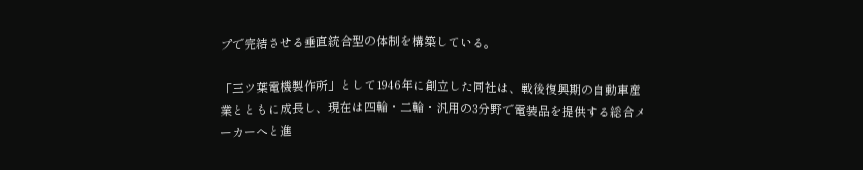プで完結させる垂直統合型の体制を構築している。

「三ツ葉電機製作所」として1946年に創立した同社は、戦後復興期の自動車産業とともに成長し、現在は四輪・二輪・汎用の3分野で電装品を提供する総合メーカーへと進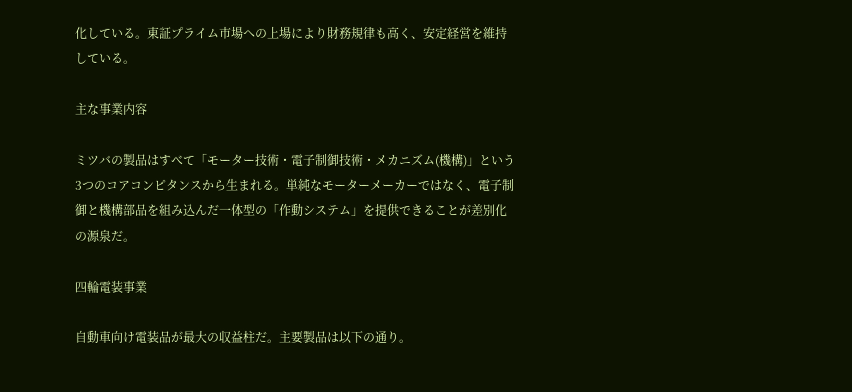化している。東証プライム市場への上場により財務規律も高く、安定経営を維持している。

主な事業内容

ミツバの製品はすべて「モーター技術・電子制御技術・メカニズム(機構)」という3つのコアコンピタンスから生まれる。単純なモーターメーカーではなく、電子制御と機構部品を組み込んだ一体型の「作動システム」を提供できることが差別化の源泉だ。

四輪電装事業

自動車向け電装品が最大の収益柱だ。主要製品は以下の通り。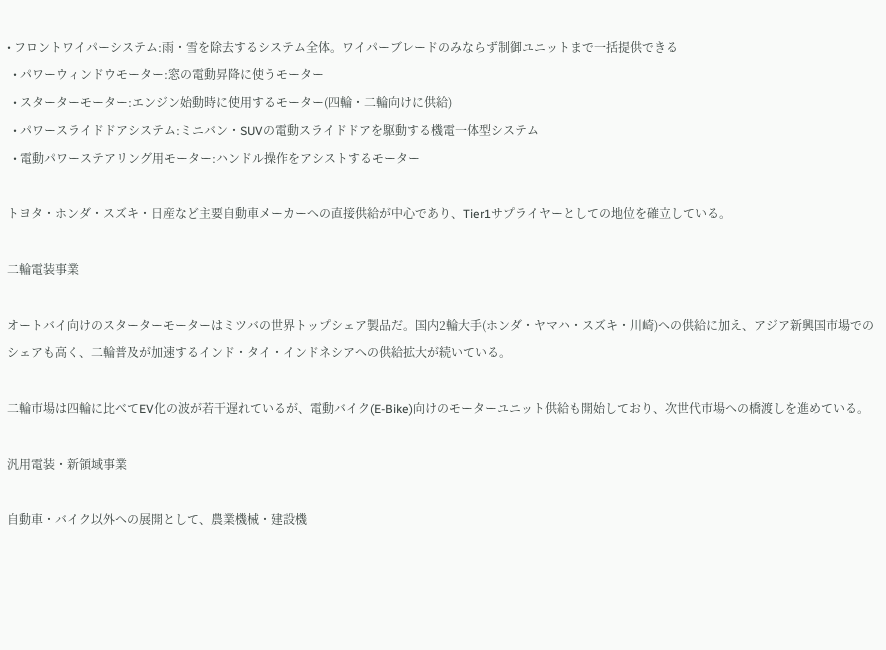• フロントワイパーシステム:雨・雪を除去するシステム全体。ワイパーブレードのみならず制御ユニットまで一括提供できる
  • パワーウィンドウモーター:窓の電動昇降に使うモーター
  • スターターモーター:エンジン始動時に使用するモーター(四輪・二輪向けに供給)
  • パワースライドドアシステム:ミニバン・SUVの電動スライドドアを駆動する機電一体型システム
  • 電動パワーステアリング用モーター:ハンドル操作をアシストするモーター

トヨタ・ホンダ・スズキ・日産など主要自動車メーカーへの直接供給が中心であり、Tier1サプライヤーとしての地位を確立している。

二輪電装事業

オートバイ向けのスターターモーターはミツバの世界トップシェア製品だ。国内2輪大手(ホンダ・ヤマハ・スズキ・川崎)への供給に加え、アジア新興国市場でのシェアも高く、二輪普及が加速するインド・タイ・インドネシアへの供給拡大が続いている。

二輪市場は四輪に比べてEV化の波が若干遅れているが、電動バイク(E-Bike)向けのモーターユニット供給も開始しており、次世代市場への橋渡しを進めている。

汎用電装・新領域事業

自動車・バイク以外への展開として、農業機械・建設機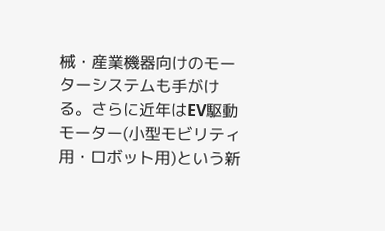械・産業機器向けのモーターシステムも手がける。さらに近年はEV駆動モーター(小型モビリティ用・ロボット用)という新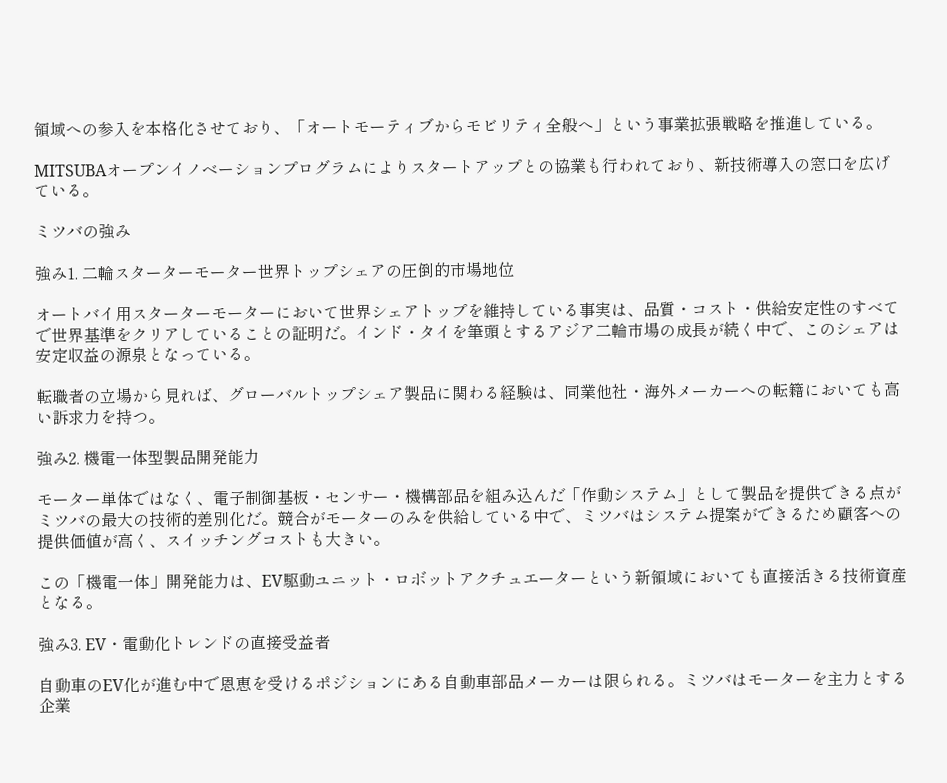領域への参入を本格化させており、「オートモーティブからモビリティ全般へ」という事業拡張戦略を推進している。

MITSUBAオープンイノベーションプログラムによりスタートアップとの協業も行われており、新技術導入の窓口を広げている。

ミツバの強み

強み1. 二輪スターターモーター世界トップシェアの圧倒的市場地位

オートバイ用スターターモーターにおいて世界シェアトップを維持している事実は、品質・コスト・供給安定性のすべてで世界基準をクリアしていることの証明だ。インド・タイを筆頭とするアジア二輪市場の成長が続く中で、このシェアは安定収益の源泉となっている。

転職者の立場から見れば、グローバルトップシェア製品に関わる経験は、同業他社・海外メーカーへの転籍においても高い訴求力を持つ。

強み2. 機電一体型製品開発能力

モーター単体ではなく、電子制御基板・センサー・機構部品を組み込んだ「作動システム」として製品を提供できる点がミツバの最大の技術的差別化だ。競合がモーターのみを供給している中で、ミツバはシステム提案ができるため顧客への提供価値が高く、スイッチングコストも大きい。

この「機電一体」開発能力は、EV駆動ユニット・ロボットアクチュエーターという新領域においても直接活きる技術資産となる。

強み3. EV・電動化トレンドの直接受益者

自動車のEV化が進む中で恩恵を受けるポジションにある自動車部品メーカーは限られる。ミツバはモーターを主力とする企業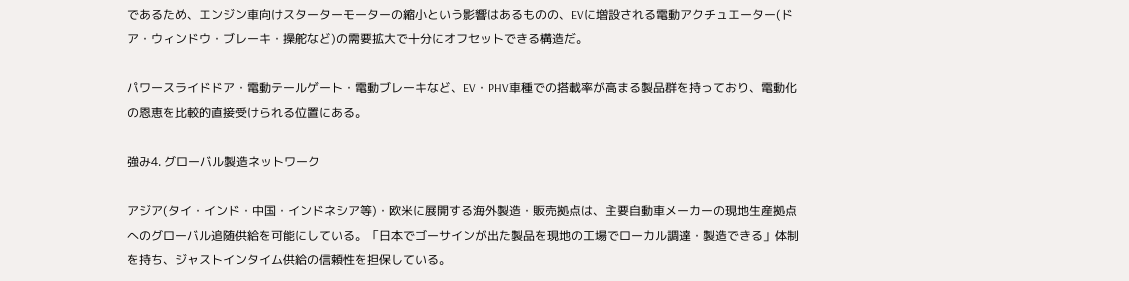であるため、エンジン車向けスターターモーターの縮小という影響はあるものの、EVに増設される電動アクチュエーター(ドア・ウィンドウ・ブレーキ・操舵など)の需要拡大で十分にオフセットできる構造だ。

パワースライドドア・電動テールゲート・電動ブレーキなど、EV・PHV車種での搭載率が高まる製品群を持っており、電動化の恩恵を比較的直接受けられる位置にある。

強み4. グローバル製造ネットワーク

アジア(タイ・インド・中国・インドネシア等)・欧米に展開する海外製造・販売拠点は、主要自動車メーカーの現地生産拠点へのグローバル追随供給を可能にしている。「日本でゴーサインが出た製品を現地の工場でローカル調達・製造できる」体制を持ち、ジャストインタイム供給の信頼性を担保している。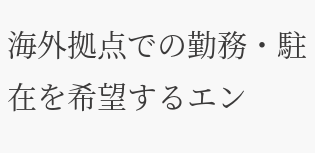海外拠点での勤務・駐在を希望するエン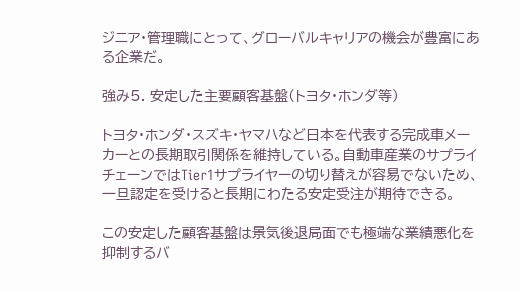ジニア・管理職にとって、グローバルキャリアの機会が豊富にある企業だ。

強み5. 安定した主要顧客基盤(トヨタ・ホンダ等)

トヨタ・ホンダ・スズキ・ヤマハなど日本を代表する完成車メーカーとの長期取引関係を維持している。自動車産業のサプライチェーンではTier1サプライヤーの切り替えが容易でないため、一旦認定を受けると長期にわたる安定受注が期待できる。

この安定した顧客基盤は景気後退局面でも極端な業績悪化を抑制するバ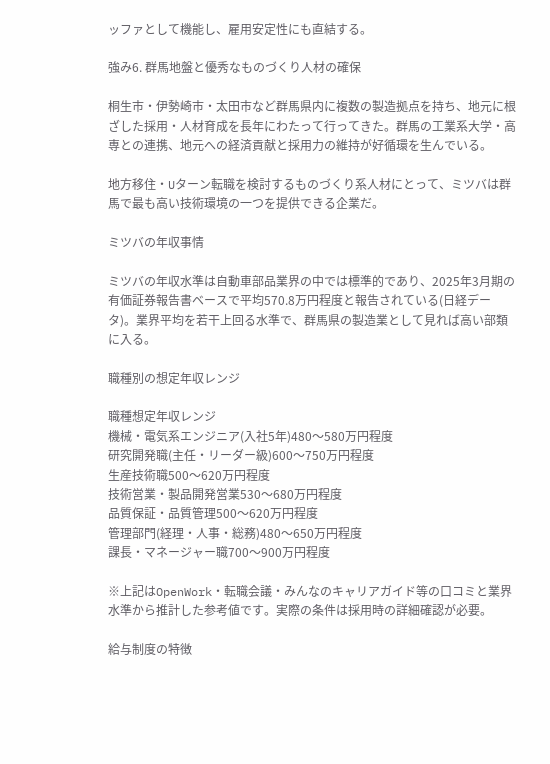ッファとして機能し、雇用安定性にも直結する。

強み6. 群馬地盤と優秀なものづくり人材の確保

桐生市・伊勢崎市・太田市など群馬県内に複数の製造拠点を持ち、地元に根ざした採用・人材育成を長年にわたって行ってきた。群馬の工業系大学・高専との連携、地元への経済貢献と採用力の維持が好循環を生んでいる。

地方移住・Uターン転職を検討するものづくり系人材にとって、ミツバは群馬で最も高い技術環境の一つを提供できる企業だ。

ミツバの年収事情

ミツバの年収水準は自動車部品業界の中では標準的であり、2025年3月期の有価証券報告書ベースで平均570.8万円程度と報告されている(日経データ)。業界平均を若干上回る水準で、群馬県の製造業として見れば高い部類に入る。

職種別の想定年収レンジ

職種想定年収レンジ
機械・電気系エンジニア(入社5年)480〜580万円程度
研究開発職(主任・リーダー級)600〜750万円程度
生産技術職500〜620万円程度
技術営業・製品開発営業530〜680万円程度
品質保証・品質管理500〜620万円程度
管理部門(経理・人事・総務)480〜650万円程度
課長・マネージャー職700〜900万円程度

※上記はOpenWork・転職会議・みんなのキャリアガイド等の口コミと業界水準から推計した参考値です。実際の条件は採用時の詳細確認が必要。

給与制度の特徴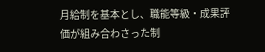月給制を基本とし、職能等級・成果評価が組み合わさった制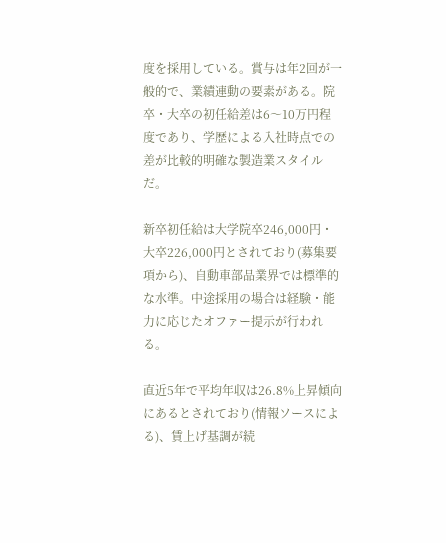度を採用している。賞与は年2回が一般的で、業績連動の要素がある。院卒・大卒の初任給差は6〜10万円程度であり、学歴による入社時点での差が比較的明確な製造業スタイルだ。

新卒初任給は大学院卒246,000円・大卒226,000円とされており(募集要項から)、自動車部品業界では標準的な水準。中途採用の場合は経験・能力に応じたオファー提示が行われる。

直近5年で平均年収は26.8%上昇傾向にあるとされており(情報ソースによる)、賃上げ基調が続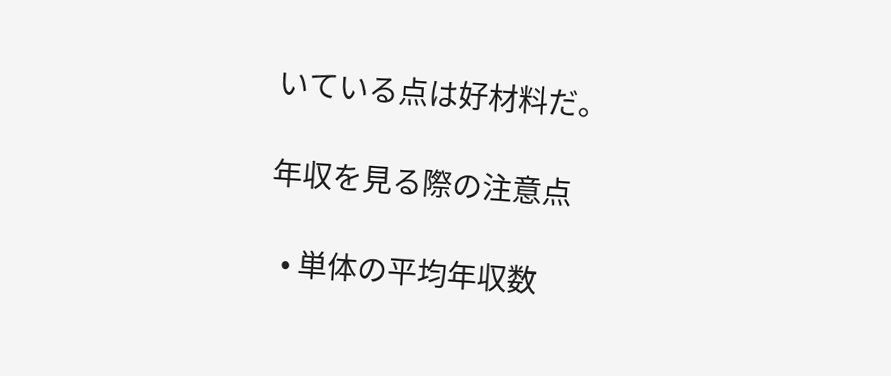いている点は好材料だ。

年収を見る際の注意点

  • 単体の平均年収数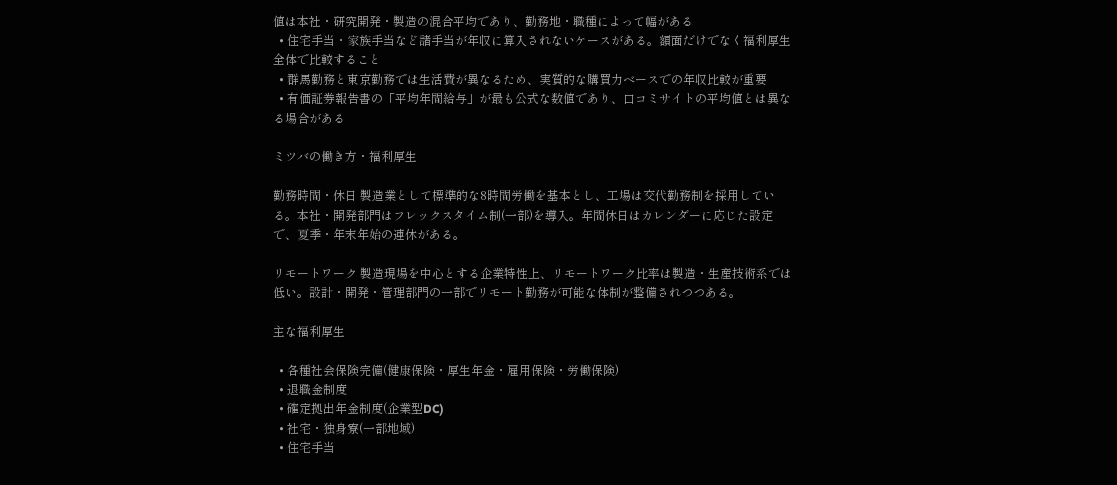値は本社・研究開発・製造の混合平均であり、勤務地・職種によって幅がある
  • 住宅手当・家族手当など諸手当が年収に算入されないケースがある。額面だけでなく福利厚生全体で比較すること
  • 群馬勤務と東京勤務では生活費が異なるため、実質的な購買力ベースでの年収比較が重要
  • 有価証券報告書の「平均年間給与」が最も公式な数値であり、口コミサイトの平均値とは異なる場合がある

ミツバの働き方・福利厚生

勤務時間・休日 製造業として標準的な8時間労働を基本とし、工場は交代勤務制を採用している。本社・開発部門はフレックスタイム制(一部)を導入。年間休日はカレンダーに応じた設定で、夏季・年末年始の連休がある。

リモートワーク 製造現場を中心とする企業特性上、リモートワーク比率は製造・生産技術系では低い。設計・開発・管理部門の一部でリモート勤務が可能な体制が整備されつつある。

主な福利厚生

  • 各種社会保険完備(健康保険・厚生年金・雇用保険・労働保険)
  • 退職金制度
  • 確定拠出年金制度(企業型DC)
  • 社宅・独身寮(一部地域)
  • 住宅手当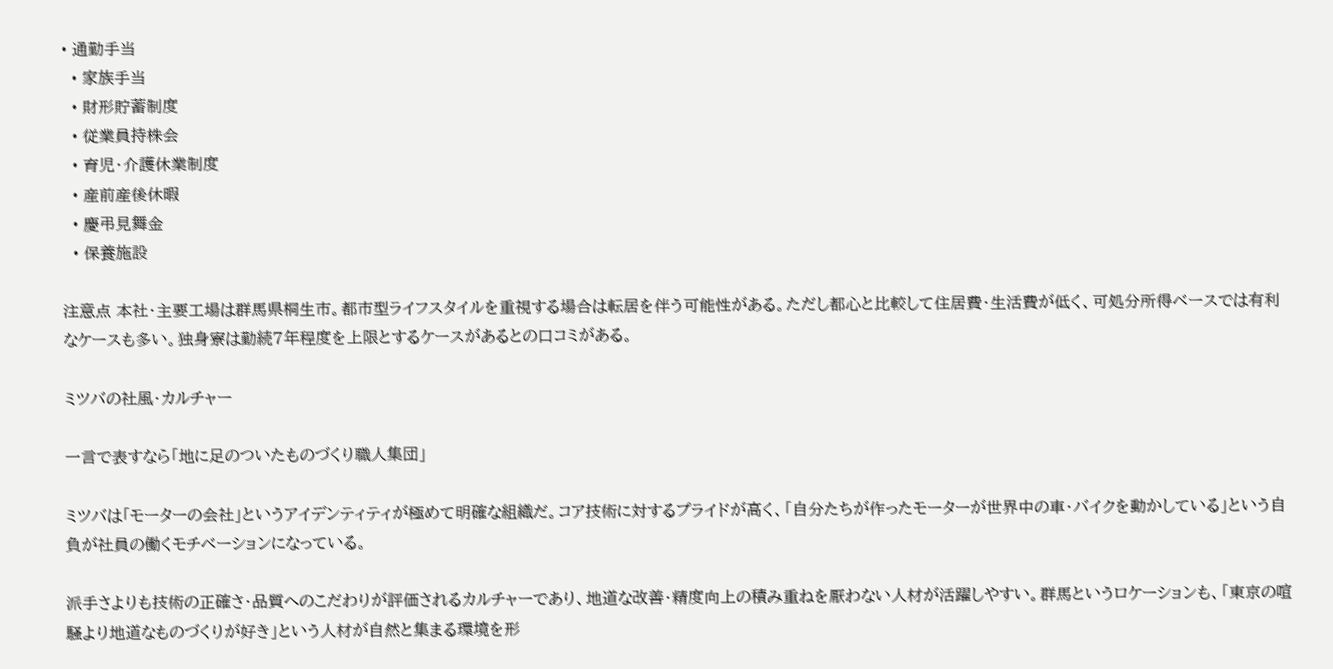• 通勤手当
  • 家族手当
  • 財形貯蓄制度
  • 従業員持株会
  • 育児・介護休業制度
  • 産前産後休暇
  • 慶弔見舞金
  • 保養施設

注意点 本社・主要工場は群馬県桐生市。都市型ライフスタイルを重視する場合は転居を伴う可能性がある。ただし都心と比較して住居費・生活費が低く、可処分所得ベースでは有利なケースも多い。独身寮は勤続7年程度を上限とするケースがあるとの口コミがある。

ミツバの社風・カルチャー

一言で表すなら「地に足のついたものづくり職人集団」

ミツバは「モーターの会社」というアイデンティティが極めて明確な組織だ。コア技術に対するプライドが高く、「自分たちが作ったモーターが世界中の車・バイクを動かしている」という自負が社員の働くモチベーションになっている。

派手さよりも技術の正確さ・品質へのこだわりが評価されるカルチャーであり、地道な改善・精度向上の積み重ねを厭わない人材が活躍しやすい。群馬というロケーションも、「東京の喧騒より地道なものづくりが好き」という人材が自然と集まる環境を形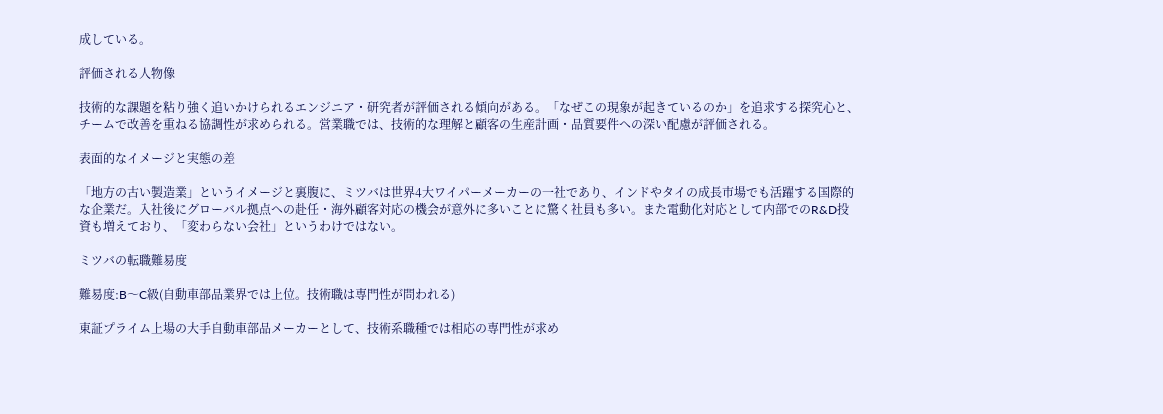成している。

評価される人物像

技術的な課題を粘り強く追いかけられるエンジニア・研究者が評価される傾向がある。「なぜこの現象が起きているのか」を追求する探究心と、チームで改善を重ねる協調性が求められる。営業職では、技術的な理解と顧客の生産計画・品質要件への深い配慮が評価される。

表面的なイメージと実態の差

「地方の古い製造業」というイメージと裏腹に、ミツバは世界4大ワイパーメーカーの一社であり、インドやタイの成長市場でも活躍する国際的な企業だ。入社後にグローバル拠点への赴任・海外顧客対応の機会が意外に多いことに驚く社員も多い。また電動化対応として内部でのR&D投資も増えており、「変わらない会社」というわけではない。

ミツバの転職難易度

難易度:B〜C級(自動車部品業界では上位。技術職は専門性が問われる)

東証プライム上場の大手自動車部品メーカーとして、技術系職種では相応の専門性が求め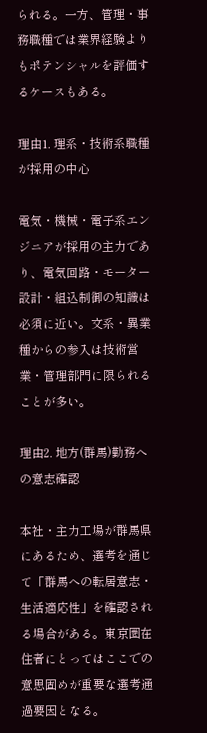られる。一方、管理・事務職種では業界経験よりもポテンシャルを評価するケースもある。

理由1. 理系・技術系職種が採用の中心

電気・機械・電子系エンジニアが採用の主力であり、電気回路・モーター設計・組込制御の知識は必須に近い。文系・異業種からの参入は技術営業・管理部門に限られることが多い。

理由2. 地方(群馬)勤務への意志確認

本社・主力工場が群馬県にあるため、選考を通じて「群馬への転居意志・生活適応性」を確認される場合がある。東京圏在住者にとってはここでの意思固めが重要な選考通過要因となる。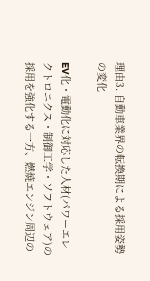理由3. 自動車業界の転換期による採用姿勢の変化

EV化・電動化に対応した人材(パワーエレクトロニクス・制御工学・ソフトウェア)の採用を強化する一方、燃焼エンジン周辺の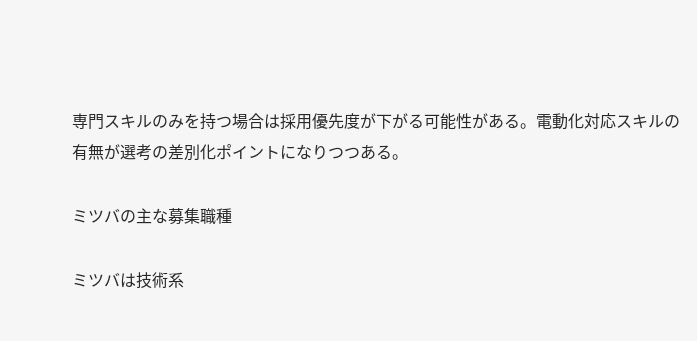専門スキルのみを持つ場合は採用優先度が下がる可能性がある。電動化対応スキルの有無が選考の差別化ポイントになりつつある。

ミツバの主な募集職種

ミツバは技術系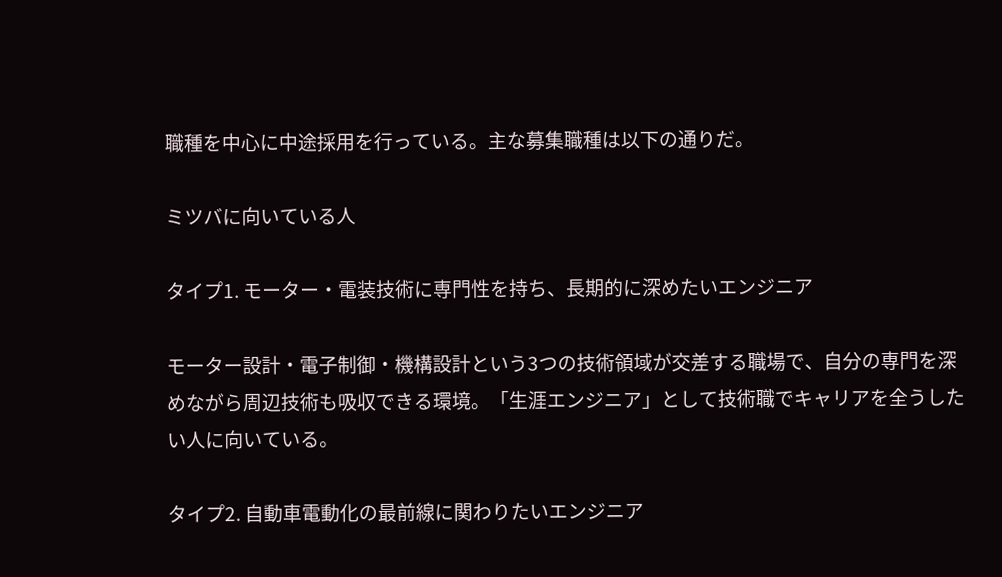職種を中心に中途採用を行っている。主な募集職種は以下の通りだ。

ミツバに向いている人

タイプ1. モーター・電装技術に専門性を持ち、長期的に深めたいエンジニア

モーター設計・電子制御・機構設計という3つの技術領域が交差する職場で、自分の専門を深めながら周辺技術も吸収できる環境。「生涯エンジニア」として技術職でキャリアを全うしたい人に向いている。

タイプ2. 自動車電動化の最前線に関わりたいエンジニア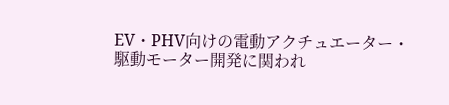EV・PHV向けの電動アクチュエーター・駆動モーター開発に関われ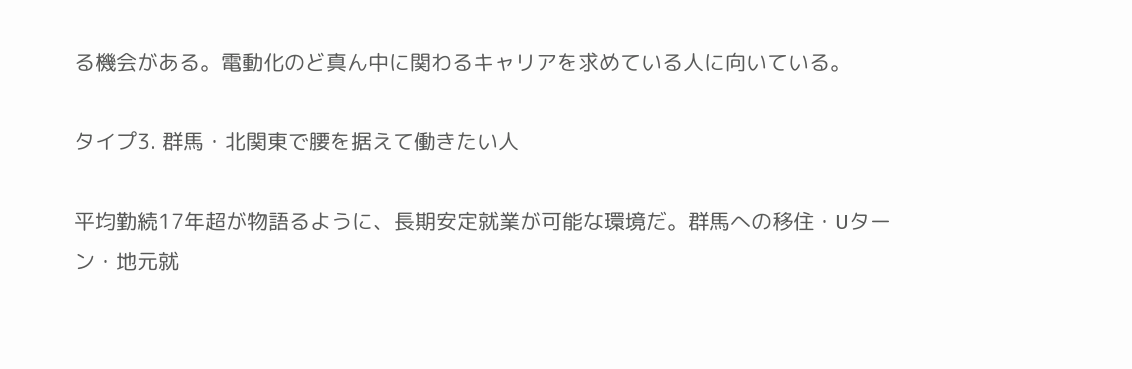る機会がある。電動化のど真ん中に関わるキャリアを求めている人に向いている。

タイプ3. 群馬・北関東で腰を据えて働きたい人

平均勤続17年超が物語るように、長期安定就業が可能な環境だ。群馬への移住・Uターン・地元就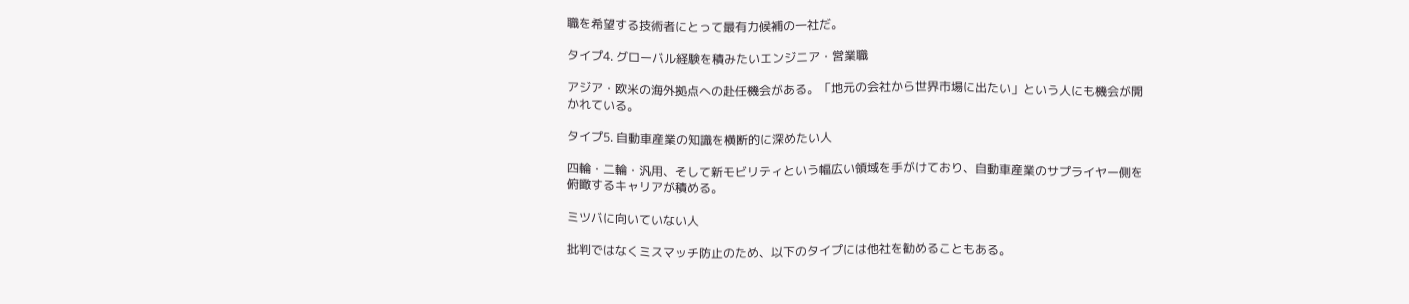職を希望する技術者にとって最有力候補の一社だ。

タイプ4. グローバル経験を積みたいエンジニア・営業職

アジア・欧米の海外拠点への赴任機会がある。「地元の会社から世界市場に出たい」という人にも機会が開かれている。

タイプ5. 自動車産業の知識を横断的に深めたい人

四輪・二輪・汎用、そして新モビリティという幅広い領域を手がけており、自動車産業のサプライヤー側を俯瞰するキャリアが積める。

ミツバに向いていない人

批判ではなくミスマッチ防止のため、以下のタイプには他社を勧めることもある。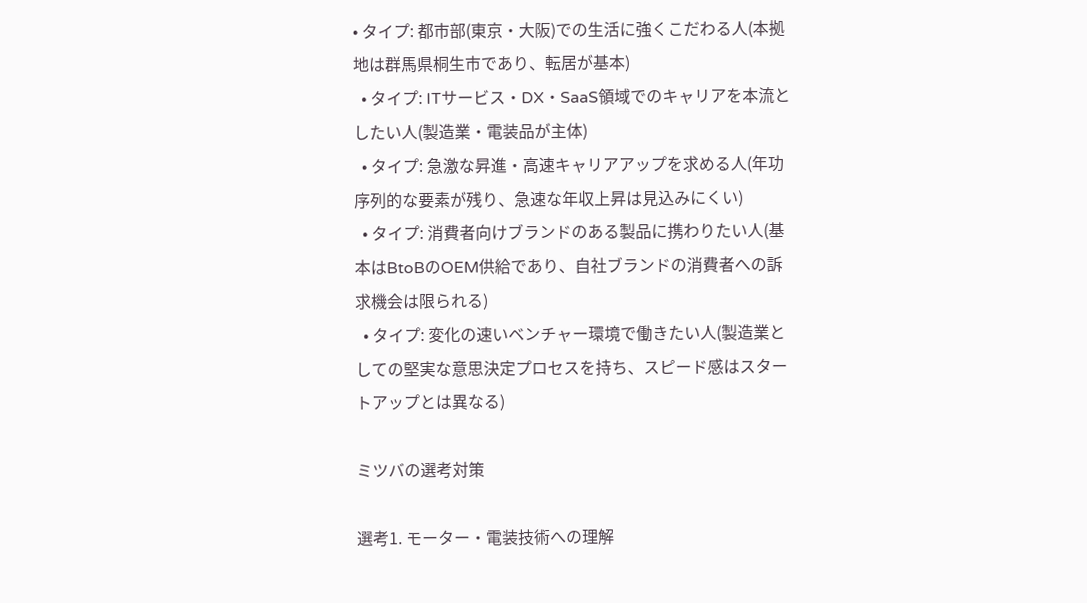• タイプ: 都市部(東京・大阪)での生活に強くこだわる人(本拠地は群馬県桐生市であり、転居が基本)
  • タイプ: ITサービス・DX・SaaS領域でのキャリアを本流としたい人(製造業・電装品が主体)
  • タイプ: 急激な昇進・高速キャリアアップを求める人(年功序列的な要素が残り、急速な年収上昇は見込みにくい)
  • タイプ: 消費者向けブランドのある製品に携わりたい人(基本はBtoBのOEM供給であり、自社ブランドの消費者への訴求機会は限られる)
  • タイプ: 変化の速いベンチャー環境で働きたい人(製造業としての堅実な意思決定プロセスを持ち、スピード感はスタートアップとは異なる)

ミツバの選考対策

選考1. モーター・電装技術への理解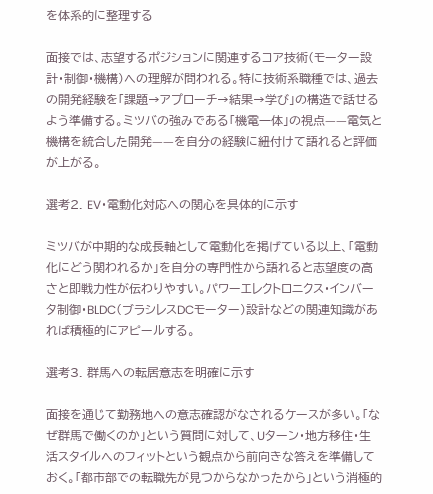を体系的に整理する

面接では、志望するポジションに関連するコア技術(モーター設計・制御・機構)への理解が問われる。特に技術系職種では、過去の開発経験を「課題→アプローチ→結果→学び」の構造で話せるよう準備する。ミツバの強みである「機電一体」の視点——電気と機構を統合した開発——を自分の経験に紐付けて語れると評価が上がる。

選考2. EV・電動化対応への関心を具体的に示す

ミツバが中期的な成長軸として電動化を掲げている以上、「電動化にどう関われるか」を自分の専門性から語れると志望度の高さと即戦力性が伝わりやすい。パワーエレクトロニクス・インバータ制御・BLDC(ブラシレスDCモーター)設計などの関連知識があれば積極的にアピールする。

選考3. 群馬への転居意志を明確に示す

面接を通じて勤務地への意志確認がなされるケースが多い。「なぜ群馬で働くのか」という質問に対して、Uターン・地方移住・生活スタイルへのフィットという観点から前向きな答えを準備しておく。「都市部での転職先が見つからなかったから」という消極的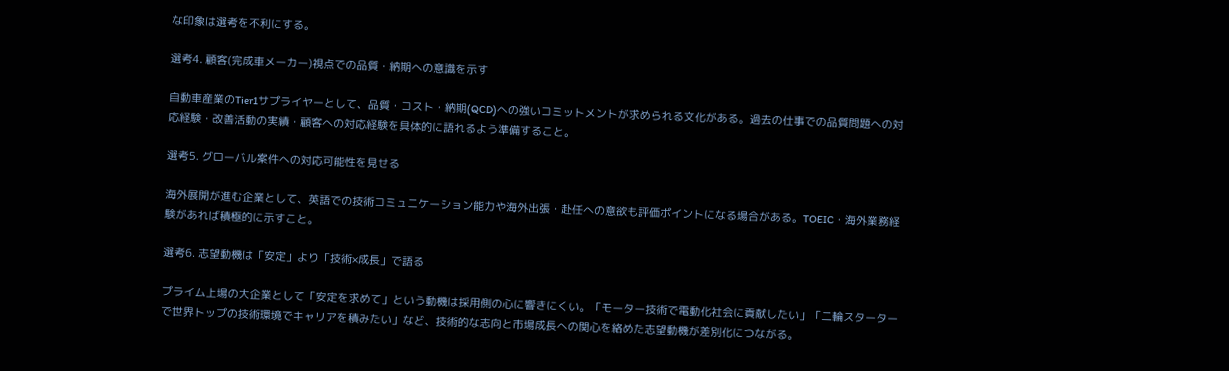な印象は選考を不利にする。

選考4. 顧客(完成車メーカー)視点での品質・納期への意識を示す

自動車産業のTier1サプライヤーとして、品質・コスト・納期(QCD)への強いコミットメントが求められる文化がある。過去の仕事での品質問題への対応経験・改善活動の実績・顧客への対応経験を具体的に語れるよう準備すること。

選考5. グローバル案件への対応可能性を見せる

海外展開が進む企業として、英語での技術コミュニケーション能力や海外出張・赴任への意欲も評価ポイントになる場合がある。TOEIC・海外業務経験があれば積極的に示すこと。

選考6. 志望動機は「安定」より「技術×成長」で語る

プライム上場の大企業として「安定を求めて」という動機は採用側の心に響きにくい。「モーター技術で電動化社会に貢献したい」「二輪スターターで世界トップの技術環境でキャリアを積みたい」など、技術的な志向と市場成長への関心を絡めた志望動機が差別化につながる。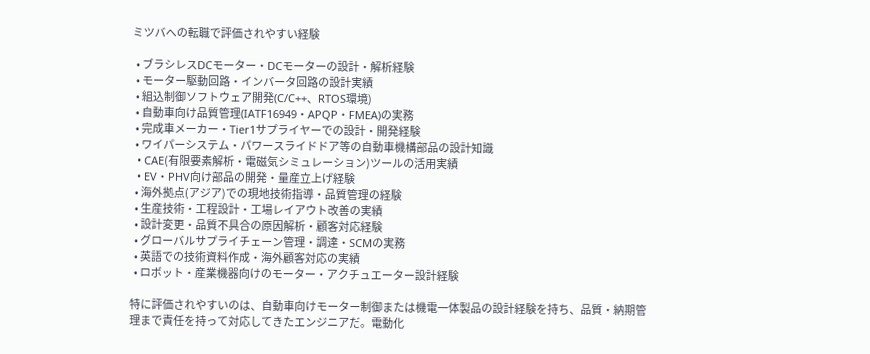ミツバへの転職で評価されやすい経験

  • ブラシレスDCモーター・DCモーターの設計・解析経験
  • モーター駆動回路・インバータ回路の設計実績
  • 組込制御ソフトウェア開発(C/C++、RTOS環境)
  • 自動車向け品質管理(IATF16949・APQP・FMEA)の実務
  • 完成車メーカー・Tier1サプライヤーでの設計・開発経験
  • ワイパーシステム・パワースライドドア等の自動車機構部品の設計知識
  • CAE(有限要素解析・電磁気シミュレーション)ツールの活用実績
  • EV・PHV向け部品の開発・量産立上げ経験
  • 海外拠点(アジア)での現地技術指導・品質管理の経験
  • 生産技術・工程設計・工場レイアウト改善の実績
  • 設計変更・品質不具合の原因解析・顧客対応経験
  • グローバルサプライチェーン管理・調達・SCMの実務
  • 英語での技術資料作成・海外顧客対応の実績
  • ロボット・産業機器向けのモーター・アクチュエーター設計経験

特に評価されやすいのは、自動車向けモーター制御または機電一体製品の設計経験を持ち、品質・納期管理まで責任を持って対応してきたエンジニアだ。電動化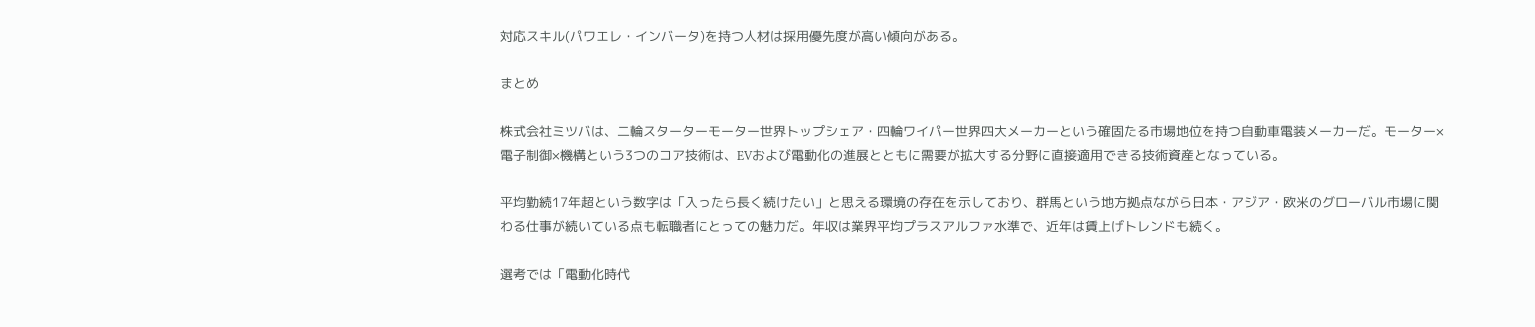対応スキル(パワエレ・インバータ)を持つ人材は採用優先度が高い傾向がある。

まとめ

株式会社ミツバは、二輪スターターモーター世界トップシェア・四輪ワイパー世界四大メーカーという確固たる市場地位を持つ自動車電装メーカーだ。モーター×電子制御×機構という3つのコア技術は、EVおよび電動化の進展とともに需要が拡大する分野に直接適用できる技術資産となっている。

平均勤続17年超という数字は「入ったら長く続けたい」と思える環境の存在を示しており、群馬という地方拠点ながら日本・アジア・欧米のグローバル市場に関わる仕事が続いている点も転職者にとっての魅力だ。年収は業界平均プラスアルファ水準で、近年は賃上げトレンドも続く。

選考では「電動化時代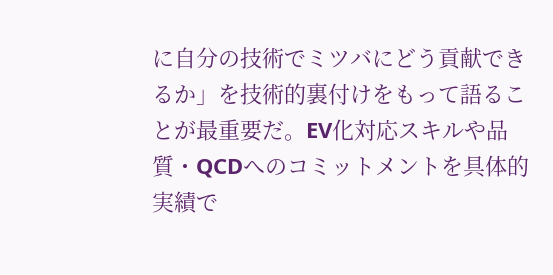に自分の技術でミツバにどう貢献できるか」を技術的裏付けをもって語ることが最重要だ。EV化対応スキルや品質・QCDへのコミットメントを具体的実績で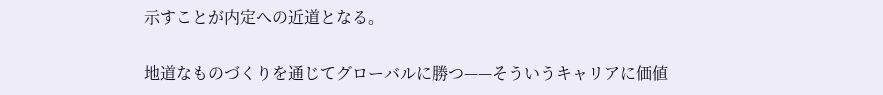示すことが内定への近道となる。

地道なものづくりを通じてグローバルに勝つ——そういうキャリアに価値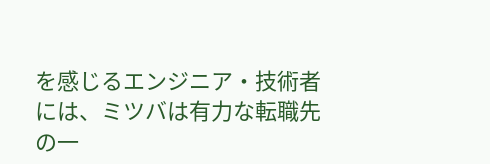を感じるエンジニア・技術者には、ミツバは有力な転職先の一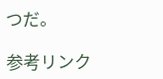つだ。

参考リンク